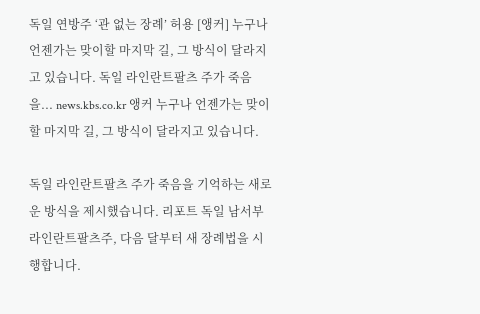독일 연방주 ‘관 없는 장례’ 허용 [앵커] 누구나 언젠가는 맞이할 마지막 길, 그 방식이 달라지고 있습니다. 독일 라인란트팔츠 주가 죽음을... news.kbs.co.kr 앵커 누구나 언젠가는 맞이할 마지막 길, 그 방식이 달라지고 있습니다.

독일 라인란트팔츠 주가 죽음을 기억하는 새로운 방식을 제시했습니다. 리포트 독일 남서부 라인란트팔츠주, 다음 달부터 새 장례법을 시행합니다.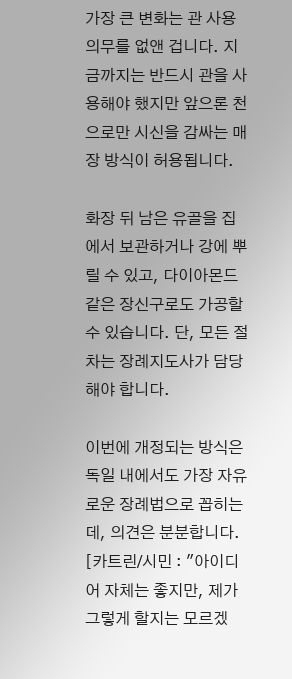가장 큰 변화는 관 사용 의무를 없앤 겁니다. 지금까지는 반드시 관을 사용해야 했지만 앞으론 천으로만 시신을 감싸는 매장 방식이 허용됩니다.

화장 뒤 남은 유골을 집에서 보관하거나 강에 뿌릴 수 있고, 다이아몬드 같은 장신구로도 가공할 수 있습니다. 단, 모든 절차는 장례지도사가 담당해야 합니다.

이번에 개정되는 방식은 독일 내에서도 가장 자유로운 장례법으로 꼽히는데, 의견은 분분합니다. [카트린/시민 : "아이디어 자체는 좋지만, 제가 그렇게 할지는 모르겠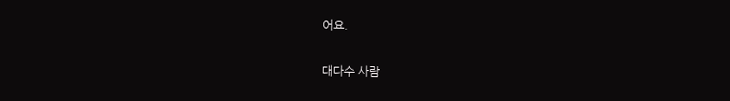어요.

대다수 사람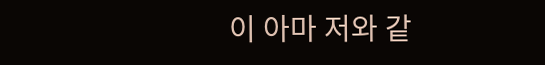이 아마 저와 같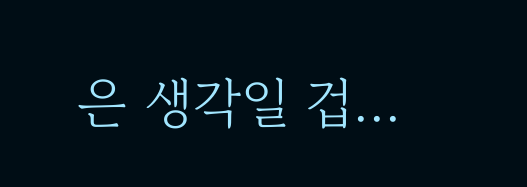은 생각일 겁...